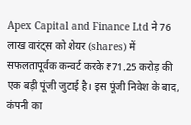Apex Capital and Finance Ltd ने 76 लाख वारंट्स को शेयर (shares) में सफलतापूर्वक कन्वर्ट करके ₹71.25 करोड़ की एक बड़ी पूंजी जुटाई है। इस पूंजी निवेश के बाद, कंपनी का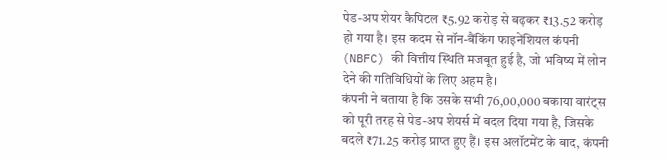पेड-अप शेयर कैपिटल ₹5.92 करोड़ से बढ़कर ₹13.52 करोड़ हो गया है। इस कदम से नॉन-बैंकिंग फाइनेंशियल कंपनी (NBFC) की वित्तीय स्थिति मजबूत हुई है, जो भविष्य में लोन देने की गतिविधियों के लिए अहम है।
कंपनी ने बताया है कि उसके सभी 76,00,000 बकाया वारंट्स को पूरी तरह से पेड-अप शेयर्स में बदल दिया गया है, जिसके बदले ₹71.25 करोड़ प्राप्त हुए हैं। इस अलॉटमेंट के बाद, कंपनी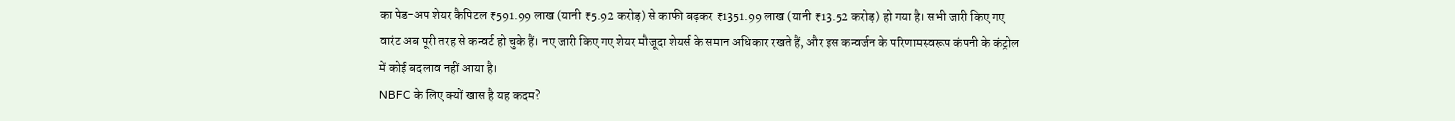का पेड-अप शेयर कैपिटल ₹591.99 लाख (यानी ₹5.92 करोड़) से काफी बढ़कर ₹1351.99 लाख (यानी ₹13.52 करोड़) हो गया है। सभी जारी किए गए वारंट अब पूरी तरह से कन्वर्ट हो चुके हैं। नए जारी किए गए शेयर मौजूदा शेयर्स के समान अधिकार रखते हैं, और इस कन्वर्जन के परिणामस्वरूप कंपनी के कंट्रोल में कोई बदलाव नहीं आया है।
NBFC के लिए क्यों खास है यह कदम?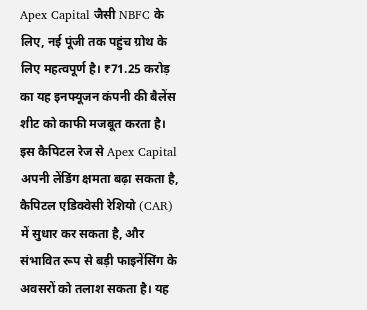Apex Capital जैसी NBFC के लिए, नई पूंजी तक पहुंच ग्रोथ के लिए महत्वपूर्ण है। ₹71.25 करोड़ का यह इनफ्यूजन कंपनी की बैलेंस शीट को काफी मजबूत करता है। इस कैपिटल रेज से Apex Capital अपनी लेंडिंग क्षमता बढ़ा सकता है, कैपिटल एडिक्वेसी रेशियो (CAR) में सुधार कर सकता है, और संभावित रूप से बड़ी फाइनेंसिंग के अवसरों को तलाश सकता है। यह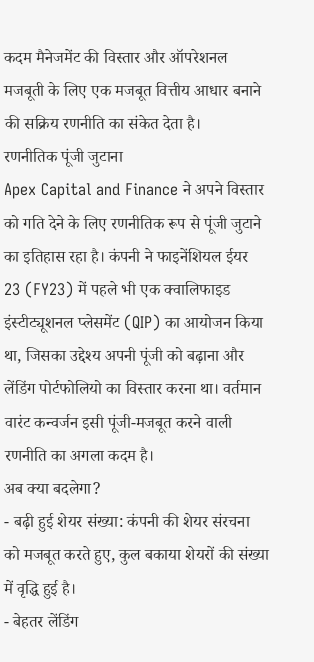कदम मैनेजमेंट की विस्तार और ऑपरेशनल मजबूती के लिए एक मजबूत वित्तीय आधार बनाने की सक्रिय रणनीति का संकेत देता है।
रणनीतिक पूंजी जुटाना
Apex Capital and Finance ने अपने विस्तार को गति देने के लिए रणनीतिक रूप से पूंजी जुटाने का इतिहास रहा है। कंपनी ने फाइनेंशियल ईयर 23 (FY23) में पहले भी एक क्वालिफाइड इंस्टीट्यूशनल प्लेसमेंट (QIP) का आयोजन किया था, जिसका उद्देश्य अपनी पूंजी को बढ़ाना और लेंडिंग पोर्टफोलियो का विस्तार करना था। वर्तमान वारंट कन्वर्जन इसी पूंजी-मजबूत करने वाली रणनीति का अगला कदम है।
अब क्या बदलेगा?
- बढ़ी हुई शेयर संख्या: कंपनी की शेयर संरचना को मजबूत करते हुए, कुल बकाया शेयरों की संख्या में वृद्धि हुई है।
- बेहतर लेंडिंग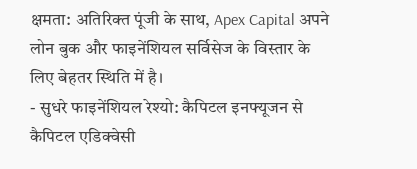क्षमता: अतिरिक्त पूंजी के साथ, Apex Capital अपने लोन बुक और फाइनेंशियल सर्विसेज के विस्तार के लिए बेहतर स्थिति में है।
- सुधरे फाइनेंशियल रेश्यो: कैपिटल इनफ्यूजन से कैपिटल एडिक्वेसी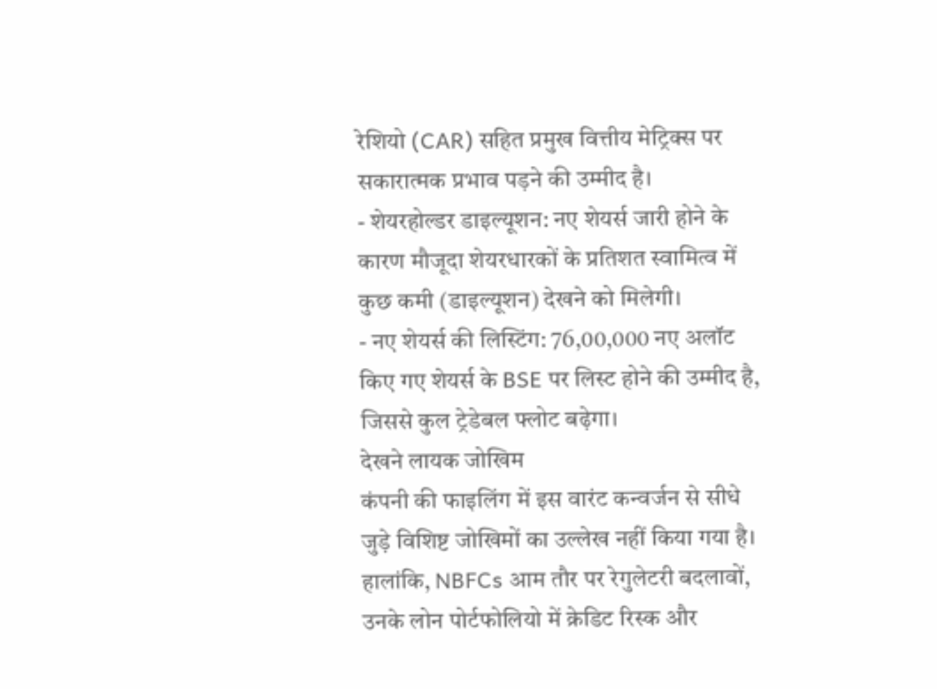रेशियो (CAR) सहित प्रमुख वित्तीय मेट्रिक्स पर सकारात्मक प्रभाव पड़ने की उम्मीद है।
- शेयरहोल्डर डाइल्यूशन: नए शेयर्स जारी होने के कारण मौजूदा शेयरधारकों के प्रतिशत स्वामित्व में कुछ कमी (डाइल्यूशन) देखने को मिलेगी।
- नए शेयर्स की लिस्टिंग: 76,00,000 नए अलॉट किए गए शेयर्स के BSE पर लिस्ट होने की उम्मीद है, जिससे कुल ट्रेडेबल फ्लोट बढ़ेगा।
देखने लायक जोखिम
कंपनी की फाइलिंग में इस वारंट कन्वर्जन से सीधे जुड़े विशिष्ट जोखिमों का उल्लेख नहीं किया गया है। हालांकि, NBFCs आम तौर पर रेगुलेटरी बदलावों, उनके लोन पोर्टफोलियो में क्रेडिट रिस्क और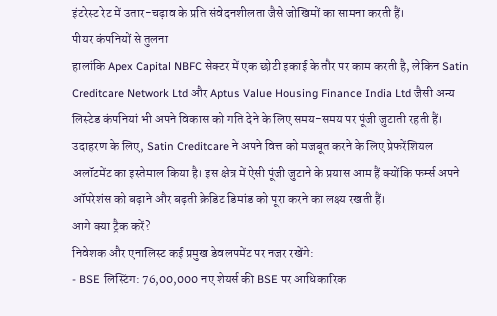इंटरेस्ट रेट में उतार-चढ़ाव के प्रति संवेदनशीलता जैसे जोखिमों का सामना करती हैं।
पीयर कंपनियों से तुलना
हालांकि Apex Capital NBFC सेक्टर में एक छोटी इकाई के तौर पर काम करती है, लेकिन Satin Creditcare Network Ltd और Aptus Value Housing Finance India Ltd जैसी अन्य लिस्टेड कंपनियां भी अपने विकास को गति देने के लिए समय-समय पर पूंजी जुटाती रहती हैं। उदाहरण के लिए, Satin Creditcare ने अपने वित्त को मजबूत करने के लिए प्रेफरेंशियल अलॉटमेंट का इस्तेमाल किया है। इस क्षेत्र में ऐसी पूंजी जुटाने के प्रयास आम हैं क्योंकि फर्म्स अपने ऑपरेशंस को बढ़ाने और बढ़ती क्रेडिट डिमांड को पूरा करने का लक्ष्य रखती हैं।
आगे क्या ट्रैक करें?
निवेशक और एनालिस्ट कई प्रमुख डेवलपमेंट पर नजर रखेंगे:
- BSE लिस्टिंग: 76,00,000 नए शेयर्स की BSE पर आधिकारिक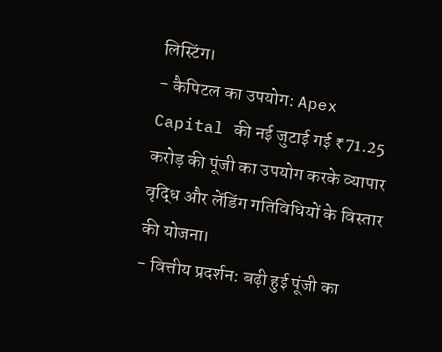लिस्टिंग।
- कैपिटल का उपयोग: Apex Capital की नई जुटाई गई ₹71.25 करोड़ की पूंजी का उपयोग करके व्यापार वृद्धि और लेंडिंग गतिविधियों के विस्तार की योजना।
- वित्तीय प्रदर्शन: बढ़ी हुई पूंजी का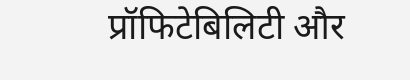प्रॉफिटेबिलिटी और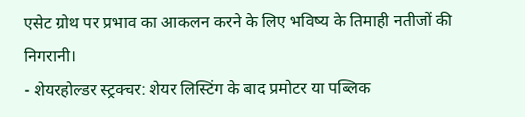एसेट ग्रोथ पर प्रभाव का आकलन करने के लिए भविष्य के तिमाही नतीजों की निगरानी।
- शेयरहोल्डर स्ट्रक्चर: शेयर लिस्टिंग के बाद प्रमोटर या पब्लिक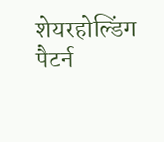शेयरहोल्डिंग पैटर्न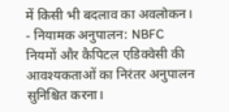में किसी भी बदलाव का अवलोकन।
- नियामक अनुपालन: NBFC नियमों और कैपिटल एडिक्वेसी की आवश्यकताओं का निरंतर अनुपालन सुनिश्चित करना।